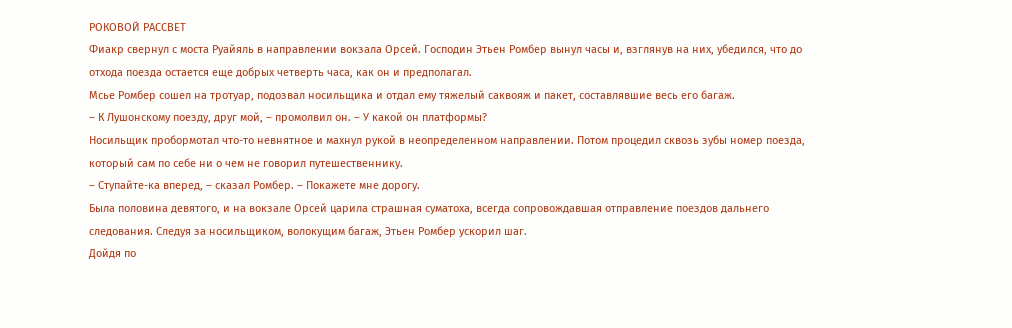РОКОВОЙ РАССВЕТ
Фиакр свернул с моста Руайяль в направлении вокзала Орсей. Господин Этьен Ромбер вынул часы и, взглянув на них, убедился, что до отхода поезда остается еще добрых четверть часа, как он и предполагал.
Мсье Ромбер сошел на тротуар, подозвал носильщика и отдал ему тяжелый саквояж и пакет, составлявшие весь его багаж.
– К Лушонскому поезду, друг мой, – промолвил он. – У какой он платформы?
Носильщик пробормотал что-то невнятное и махнул рукой в неопределенном направлении. Потом процедил сквозь зубы номер поезда, который сам по себе ни о чем не говорил путешественнику.
– Ступайте-ка вперед, – сказал Ромбер. – Покажете мне дорогу.
Была половина девятого, и на вокзале Орсей царила страшная суматоха, всегда сопровождавшая отправление поездов дальнего следования. Следуя за носильщиком, волокущим багаж, Этьен Ромбер ускорил шаг.
Дойдя по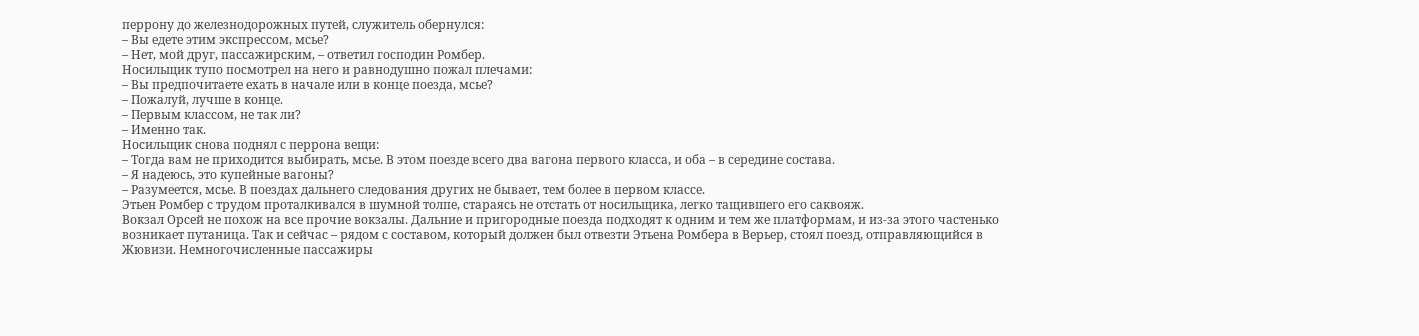перрону до железнодорожных путей, служитель обернулся:
– Вы едете этим экспрессом, мсье?
– Нет, мой друг, пассажирским, – ответил господин Ромбер.
Носильщик тупо посмотрел на него и равнодушно пожал плечами:
– Вы предпочитаете ехать в начале или в конце поезда, мсье?
– Пожалуй, лучше в конце.
– Первым классом, не так ли?
– Именно так.
Носильщик снова поднял с перрона вещи:
– Тогда вам не приходится выбирать, мсье. В этом поезде всего два вагона первого класса, и оба – в середине состава.
– Я надеюсь, это купейные вагоны?
– Разумеется, мсье. В поездах дальнего следования других не бывает, тем более в первом классе.
Этьен Ромбер с трудом проталкивался в шумной толпе, стараясь не отстать от носильщика, легко тащившего его саквояж.
Вокзал Орсей не похож на все прочие вокзалы. Дальние и пригородные поезда подходят к одним и тем же платформам, и из-за этого частенько возникает путаница. Так и сейчас – рядом с составом, который должен был отвезти Этьена Ромбера в Верьер, стоял поезд, отправляющийся в Жювизи. Немногочисленные пассажиры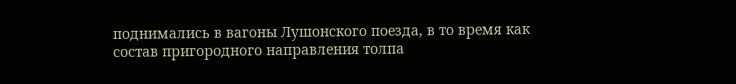поднимались в вагоны Лушонского поезда, в то время как состав пригородного направления толпа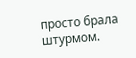просто брала штурмом.